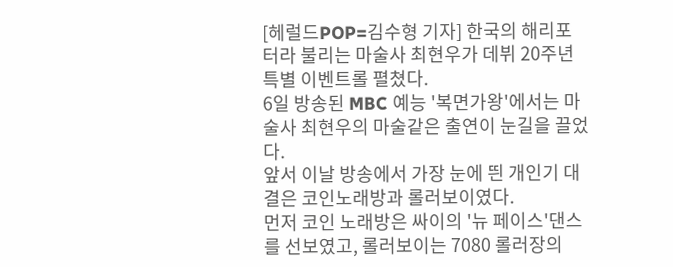[헤럴드POP=김수형 기자] 한국의 해리포터라 불리는 마술사 최현우가 데뷔 20주년 특별 이벤트롤 펼쳤다.
6일 방송된 MBC 예능 '복면가왕'에서는 마술사 최현우의 마술같은 출연이 눈길을 끌었다.
앞서 이날 방송에서 가장 눈에 띈 개인기 대결은 코인노래방과 롤러보이였다.
먼저 코인 노래방은 싸이의 '뉴 페이스'댄스를 선보였고, 롤러보이는 7080 롤러장의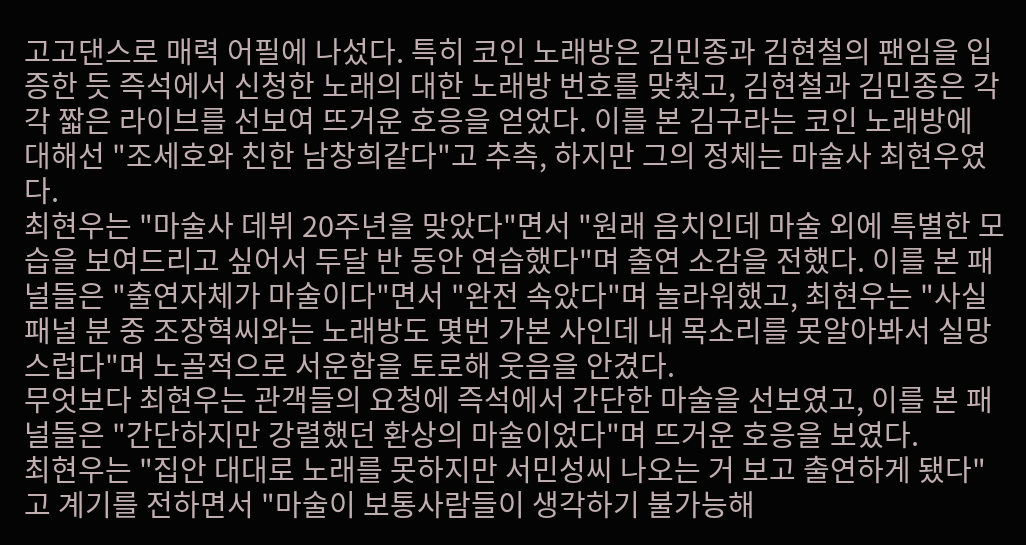고고댄스로 매력 어필에 나섰다. 특히 코인 노래방은 김민종과 김현철의 팬임을 입증한 듯 즉석에서 신청한 노래의 대한 노래방 번호를 맞췄고, 김현철과 김민종은 각각 짧은 라이브를 선보여 뜨거운 호응을 얻었다. 이를 본 김구라는 코인 노래방에 대해선 "조세호와 친한 남창희같다"고 추측, 하지만 그의 정체는 마술사 최현우였다.
최현우는 "마술사 데뷔 20주년을 맞았다"면서 "원래 음치인데 마술 외에 특별한 모습을 보여드리고 싶어서 두달 반 동안 연습했다"며 출연 소감을 전했다. 이를 본 패널들은 "출연자체가 마술이다"면서 "완전 속았다"며 놀라워했고, 최현우는 "사실 패널 분 중 조장혁씨와는 노래방도 몇번 가본 사인데 내 목소리를 못알아봐서 실망스럽다"며 노골적으로 서운함을 토로해 웃음을 안겼다.
무엇보다 최현우는 관객들의 요청에 즉석에서 간단한 마술을 선보였고, 이를 본 패널들은 "간단하지만 강렬했던 환상의 마술이었다"며 뜨거운 호응을 보였다.
최현우는 "집안 대대로 노래를 못하지만 서민성씨 나오는 거 보고 출연하게 됐다"고 계기를 전하면서 "마술이 보통사람들이 생각하기 불가능해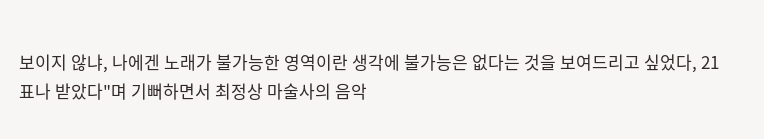보이지 않냐, 나에겐 노래가 불가능한 영역이란 생각에 불가능은 없다는 것을 보여드리고 싶었다, 21표나 받았다"며 기뻐하면서 최정상 마술사의 음악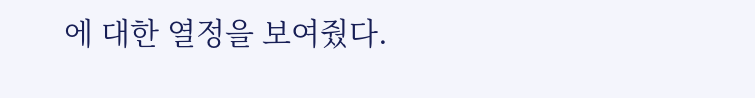에 대한 열정을 보여줬다.